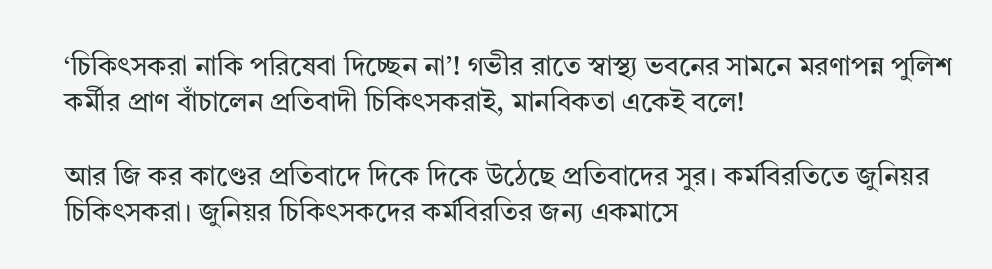‘চিকিৎসকরা নাকি পরিষেবা দিচ্ছেন না’! গভীর রাতে স্বাস্থ্য ভবনের সামনে মরণাপন্ন পুলিশ কর্মীর প্রাণ বাঁচালেন প্রতিবাদী চিকিৎসকরাই, মানবিকতা একেই বলে!

আর জি কর কাণ্ডের প্রতিবাদে দিকে দিকে উঠেছে প্রতিবাদের সুর। কর্মবিরতিতে জুনিয়র চিকিৎসকরা। জুনিয়র চিকিৎসকদের কর্মবিরতির জন্য একমাসে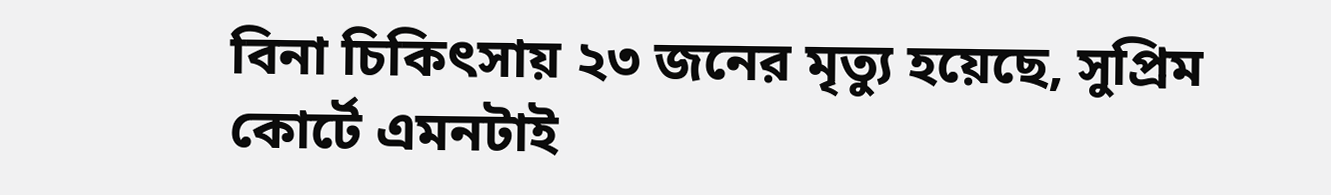বিনা চিকিৎসায় ২৩ জনের মৃত্যু হয়েছে, সুপ্রিম কোর্টে এমনটাই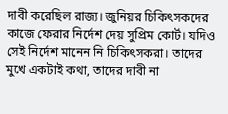দাবী করেছিল রাজ্য। জুনিয়র চিকিৎসকদের কাজে ফেরার নির্দেশ দেয় সুপ্রিম কোর্ট। যদিও সেই নির্দেশ মানেন নি চিকিৎসকরা। তাদের মুখে একটাই কথা, তাদের দাবী না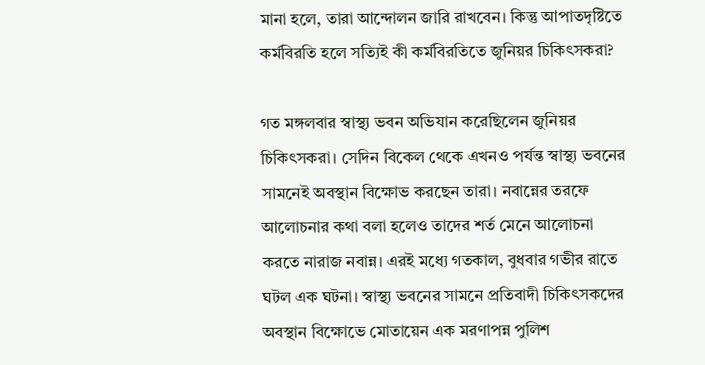মানা হলে, তারা আন্দোলন জারি রাখবেন। কিন্তু আপাতদৃষ্টিতে কর্মবিরতি হলে সত্যিই কী কর্মবিরতিতে জুনিয়র চিকিৎসকরা?

গত মঙ্গলবার স্বাস্থ্য ভবন অভিযান করেছিলেন জুনিয়র চিকিৎসকরা। সেদিন বিকেল থেকে এখনও পর্যন্ত স্বাস্থ্য ভবনের সামনেই অবস্থান বিক্ষোভ করছেন তারা। নবান্নের তরফে আলোচনার কথা বলা হলেও তাদের শর্ত মেনে আলোচনা করতে নারাজ নবান্ন। এরই মধ্যে গতকাল, বুধবার গভীর রাতে ঘটল এক ঘটনা। স্বাস্থ্য ভবনের সামনে প্রতিবাদী চিকিৎসকদের অবস্থান বিক্ষোভে মোতায়েন এক মরণাপন্ন পুলিশ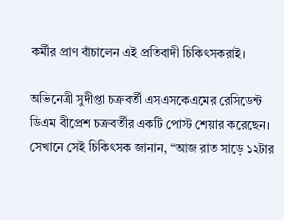কর্মীর প্রাণ বাঁচালেন এই প্রতিবাদী চিকিৎসকরাই।

অভিনেত্রী সুদীপ্তা চক্রবর্তী এসএসকেএমের রেসিডেন্ট ডিএম বীপ্রেশ চক্রবর্তীর একটি পোস্ট শেয়ার করেছেন। সেখানে সেই চিকিৎসক জানান, “আজ রাত সাড়ে ১২টার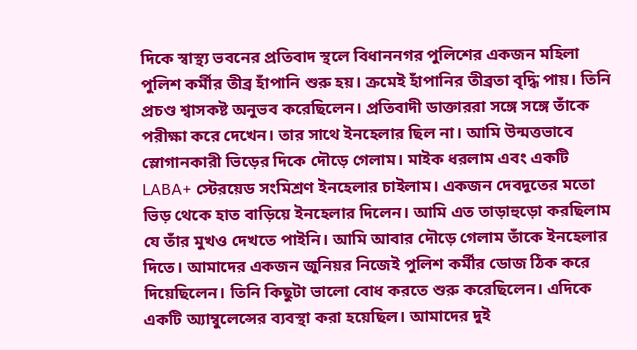দিকে স্বাস্থ্য ভবনের প্রতিবাদ স্থলে বিধাননগর পুলিশের একজন মহিলা পুলিশ কর্মীর তীব্র হাঁপানি শুরু হয়। ক্রমেই হাঁপানির তীব্রতা বৃদ্ধি পায়। তিনি প্রচণ্ড শ্বাসকষ্ট অনুভব করেছিলেন। প্রতিবাদী ডাক্তাররা সঙ্গে সঙ্গে তাঁকে পরীক্ষা করে দেখেন। তার সাথে ইনহেলার ছিল না। আমি উন্মত্তভাবে স্লোগানকারী ভিড়ের দিকে দৌড়ে গেলাম। মাইক ধরলাম এবং একটি LABA+ স্টেরয়েড সংমিশ্রণ ইনহেলার চাইলাম। একজন দেবদূতের মতো ভিড় থেকে হাত বাড়িয়ে ইনহেলার দিলেন। আমি এত তাড়াহুড়ো করছিলাম যে তাঁর মুখও দেখতে পাইনি। আমি আবার দৌড়ে গেলাম তাঁকে ইনহেলার দিতে। আমাদের একজন জুনিয়র নিজেই পুলিশ কর্মীর ডোজ ঠিক করে দিয়েছিলেন। তিনি কিছুটা ভালো বোধ করতে শুরু করেছিলেন। এদিকে একটি অ্যাম্বুলেন্সের ব্যবস্থা করা হয়েছিল। আমাদের দুই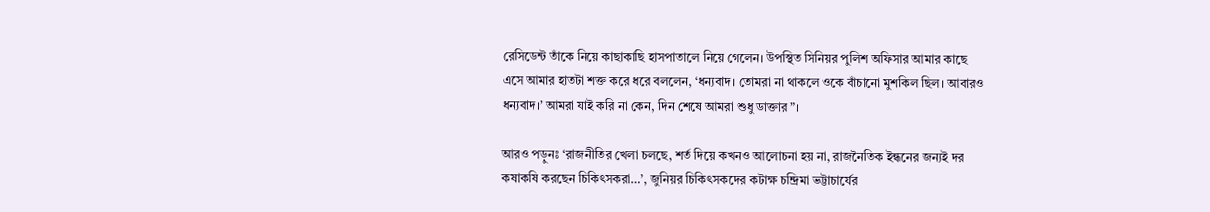রেসিডেন্ট তাঁকে নিয়ে কাছাকাছি হাসপাতালে নিয়ে গেলেন। উপস্থিত সিনিয়র পুলিশ অফিসার আমার কাছে এসে আমার হাতটা শক্ত করে ধরে বললেন, ‘ধন্যবাদ। তোমরা না থাকলে ওকে বাঁচানো মুশকিল ছিল। আবারও ধন্যবাদ।’ আমরা যাই করি না কেন, দিন শেষে আমরা শুধু ডাক্তার”।

আরও পড়ুনঃ ‘রাজনীতির খেলা চলছে, শর্ত দিয়ে কখনও আলোচনা হয় না, রাজনৈতিক ইন্ধনের জন্যই দর কষাকষি করছেন চিকিৎসকরা…’, জুনিয়র চিকিৎসকদের কটাক্ষ চন্দ্রিমা ভট্টাচার্যের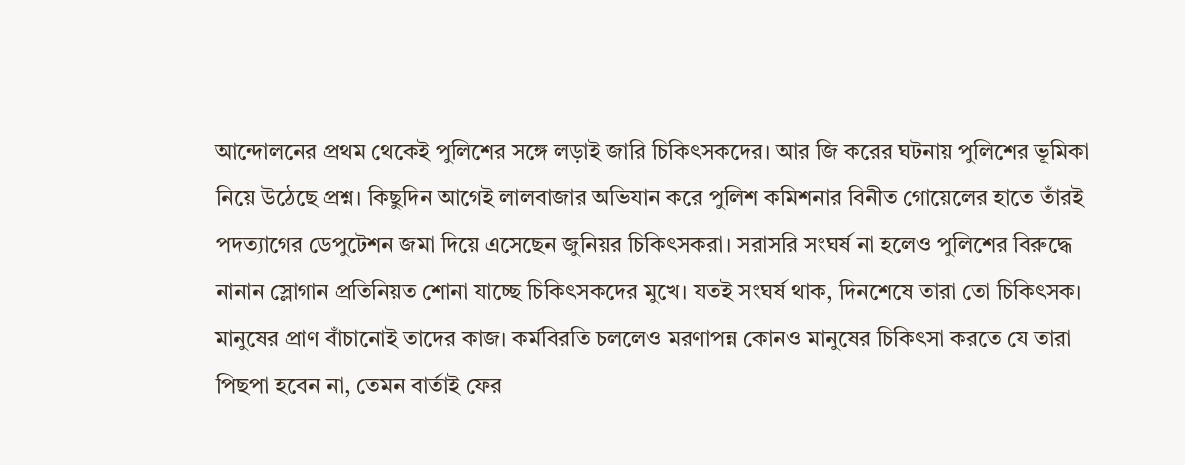আন্দোলনের প্রথম থেকেই পুলিশের সঙ্গে লড়াই জারি চিকিৎসকদের। আর জি করের ঘটনায় পুলিশের ভূমিকা নিয়ে উঠেছে প্রশ্ন। কিছুদিন আগেই লালবাজার অভিযান করে পুলিশ কমিশনার বিনীত গোয়েলের হাতে তাঁরই পদত্যাগের ডেপুটেশন জমা দিয়ে এসেছেন জুনিয়র চিকিৎসকরা। সরাসরি সংঘর্ষ না হলেও পুলিশের বিরুদ্ধে নানান স্লোগান প্রতিনিয়ত শোনা যাচ্ছে চিকিৎসকদের মুখে। যতই সংঘর্ষ থাক, দিনশেষে তারা তো চিকিৎসক। মানুষের প্রাণ বাঁচানোই তাদের কাজ। কর্মবিরতি চললেও মরণাপন্ন কোনও মানুষের চিকিৎসা করতে যে তারা পিছপা হবেন না, তেমন বার্তাই ফের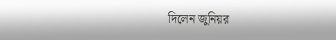দিলেন জুনিয়র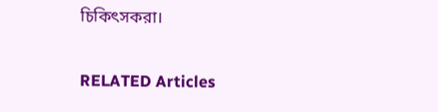চিকিৎসকরা।

RELATED Articles